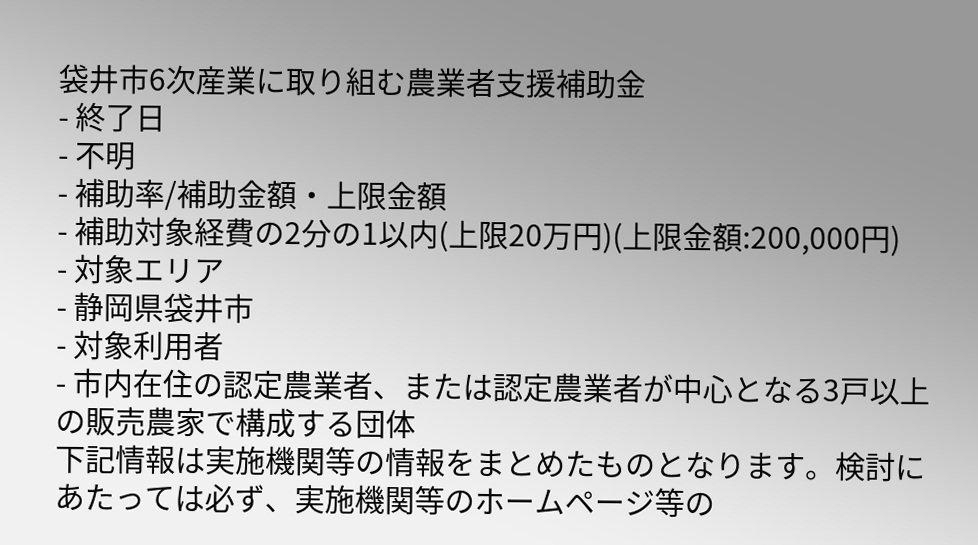袋井市6次産業に取り組む農業者支援補助金
- 終了日
- 不明
- 補助率/補助金額・上限金額
- 補助対象経費の2分の1以内(上限20万円)(上限金額:200,000円)
- 対象エリア
- 静岡県袋井市
- 対象利用者
- 市内在住の認定農業者、または認定農業者が中心となる3戸以上の販売農家で構成する団体
下記情報は実施機関等の情報をまとめたものとなります。検討にあたっては必ず、実施機関等のホームページ等の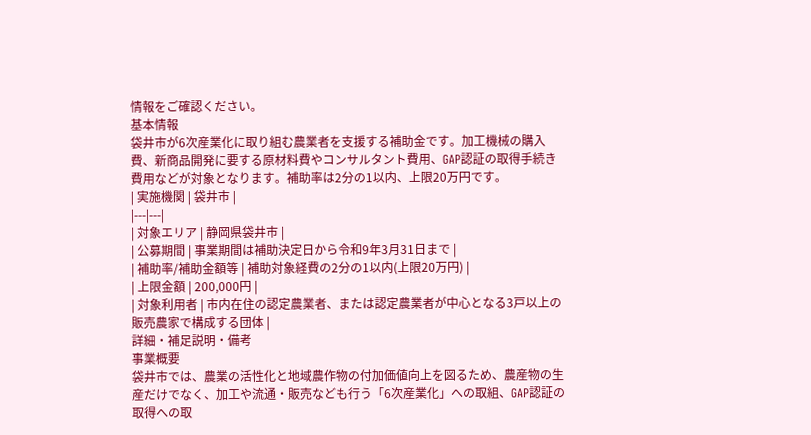情報をご確認ください。
基本情報
袋井市が6次産業化に取り組む農業者を支援する補助金です。加工機械の購入費、新商品開発に要する原材料費やコンサルタント費用、GAP認証の取得手続き費用などが対象となります。補助率は2分の1以内、上限20万円です。
| 実施機関 | 袋井市 |
|---|---|
| 対象エリア | 静岡県袋井市 |
| 公募期間 | 事業期間は補助決定日から令和9年3月31日まで |
| 補助率/補助金額等 | 補助対象経費の2分の1以内(上限20万円) |
| 上限金額 | 200,000円 |
| 対象利用者 | 市内在住の認定農業者、または認定農業者が中心となる3戸以上の販売農家で構成する団体 |
詳細・補足説明・備考
事業概要
袋井市では、農業の活性化と地域農作物の付加価値向上を図るため、農産物の生産だけでなく、加工や流通・販売なども行う「6次産業化」への取組、GAP認証の取得への取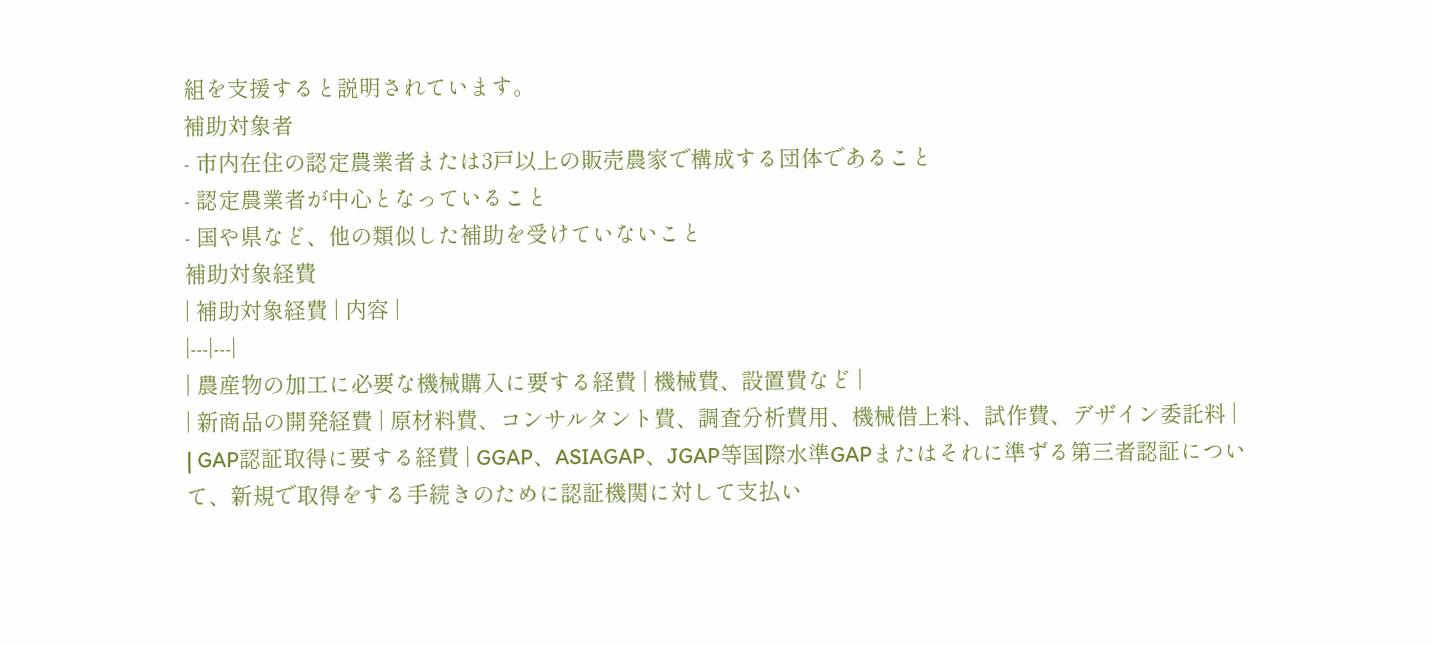組を支援すると説明されています。
補助対象者
- 市内在住の認定農業者または3戸以上の販売農家で構成する団体であること
- 認定農業者が中心となっていること
- 国や県など、他の類似した補助を受けていないこと
補助対象経費
| 補助対象経費 | 内容 |
|---|---|
| 農産物の加工に必要な機械購入に要する経費 | 機械費、設置費など |
| 新商品の開発経費 | 原材料費、コンサルタント費、調査分析費用、機械借上料、試作費、デザイン委託料 |
| GAP認証取得に要する経費 | GGAP、ASIAGAP、JGAP等国際水準GAPまたはそれに準ずる第三者認証について、新規で取得をする手続きのために認証機関に対して支払い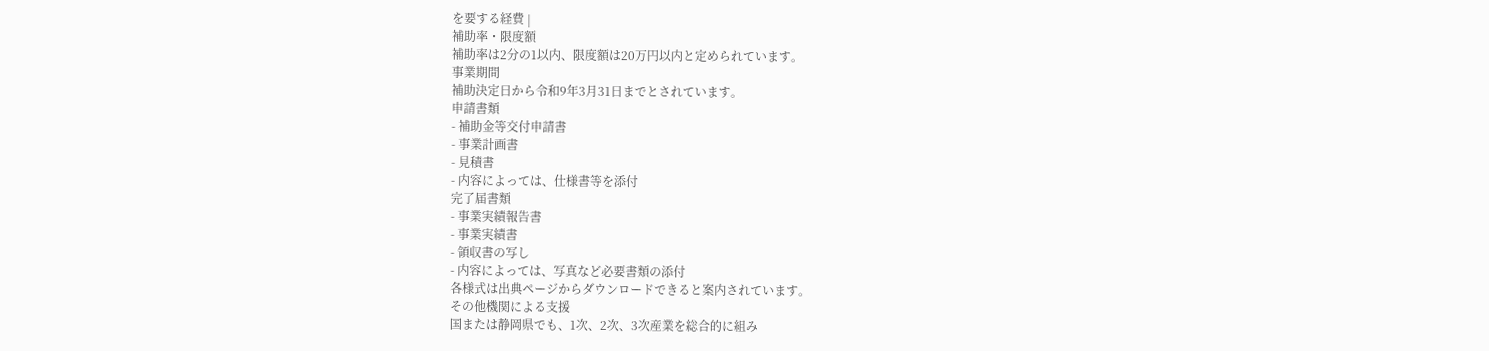を要する経費 |
補助率・限度額
補助率は2分の1以内、限度額は20万円以内と定められています。
事業期間
補助決定日から令和9年3月31日までとされています。
申請書類
- 補助金等交付申請書
- 事業計画書
- 見積書
- 内容によっては、仕様書等を添付
完了届書類
- 事業実績報告書
- 事業実績書
- 領収書の写し
- 内容によっては、写真など必要書類の添付
各様式は出典ページからダウンロードできると案内されています。
その他機関による支援
国または静岡県でも、1次、2次、3次産業を総合的に組み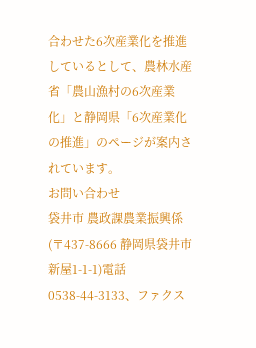合わせた6次産業化を推進しているとして、農林水産省「農山漁村の6次産業化」と静岡県「6次産業化の推進」のページが案内されています。
お問い合わせ
袋井市 農政課農業振興係(〒437-8666 静岡県袋井市新屋1-1-1)電話0538-44-3133、ファクス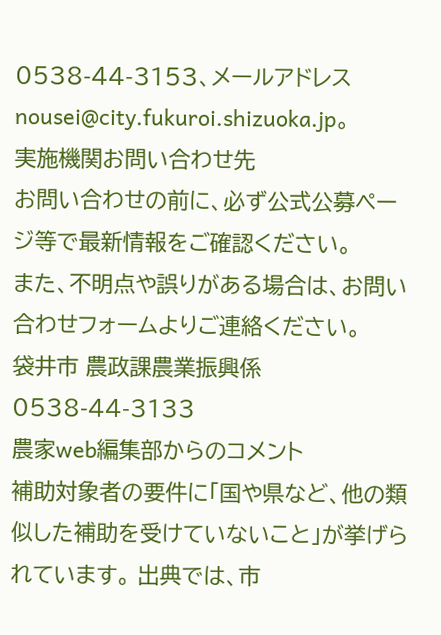0538-44-3153、メールアドレス nousei@city.fukuroi.shizuoka.jp。
実施機関お問い合わせ先
お問い合わせの前に、必ず公式公募ページ等で最新情報をご確認ください。
また、不明点や誤りがある場合は、お問い合わせフォームよりご連絡ください。
袋井市 農政課農業振興係 0538-44-3133
農家web編集部からのコメント
補助対象者の要件に「国や県など、他の類似した補助を受けていないこと」が挙げられています。 出典では、市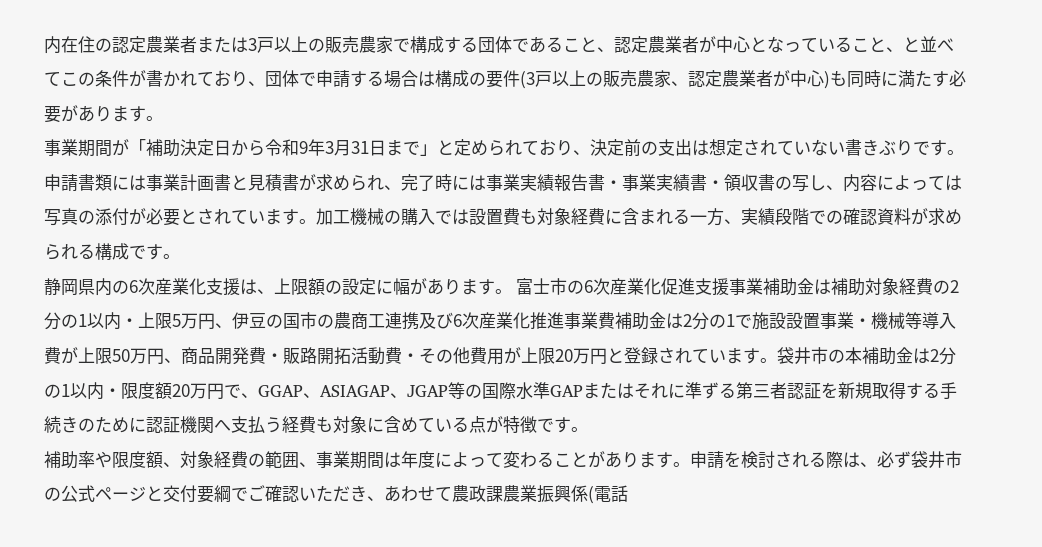内在住の認定農業者または3戸以上の販売農家で構成する団体であること、認定農業者が中心となっていること、と並べてこの条件が書かれており、団体で申請する場合は構成の要件(3戸以上の販売農家、認定農業者が中心)も同時に満たす必要があります。
事業期間が「補助決定日から令和9年3月31日まで」と定められており、決定前の支出は想定されていない書きぶりです。 申請書類には事業計画書と見積書が求められ、完了時には事業実績報告書・事業実績書・領収書の写し、内容によっては写真の添付が必要とされています。加工機械の購入では設置費も対象経費に含まれる一方、実績段階での確認資料が求められる構成です。
静岡県内の6次産業化支援は、上限額の設定に幅があります。 富士市の6次産業化促進支援事業補助金は補助対象経費の2分の1以内・上限5万円、伊豆の国市の農商工連携及び6次産業化推進事業費補助金は2分の1で施設設置事業・機械等導入費が上限50万円、商品開発費・販路開拓活動費・その他費用が上限20万円と登録されています。袋井市の本補助金は2分の1以内・限度額20万円で、GGAP、ASIAGAP、JGAP等の国際水準GAPまたはそれに準ずる第三者認証を新規取得する手続きのために認証機関へ支払う経費も対象に含めている点が特徴です。
補助率や限度額、対象経費の範囲、事業期間は年度によって変わることがあります。申請を検討される際は、必ず袋井市の公式ページと交付要綱でご確認いただき、あわせて農政課農業振興係(電話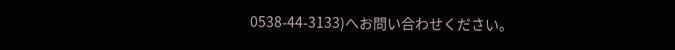0538-44-3133)へお問い合わせください。